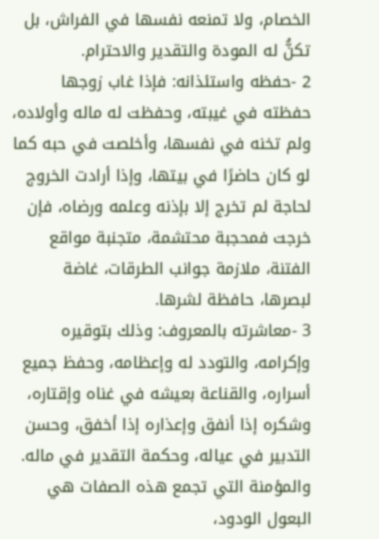الخصام، ولا تمنعه نفسها في الفراش، بل تكنُّ له المودة والتقدير والاحترام.
2 -حفظه واستئذانه: فإذا غاب زوجها حفظته في غيبته، وحفظت له ماله وأولاده، ولم تخنه في نفسها، وأخلصت في حبه كما لو كان حاضرًا في بيتها، وإذا أرادت الخروج لحاجة لم تخرج إلا بإذنه وعلمه ورضاه، فإن خرجت فمحجبة محتشمة، متجنبة مواقع الفتنة، ملازمة جوانب الطرقات، غاضة لبصرها، حافظة لشرها.
3 -معاشرته بالمعروف: وذلك بتوقيره وإكرامه، والتودد له وإعظامه، وحفظ جميع أسراره، والقناعة بعيشه في غناه وإقتاره، وشكره إذا أنفق وإعذاره إذا أخفق، وحسن التدبير في عياله، وحكمة التقدير في ماله.
والمؤمنة التي تجمع هذه الصفات هي البعول الودود،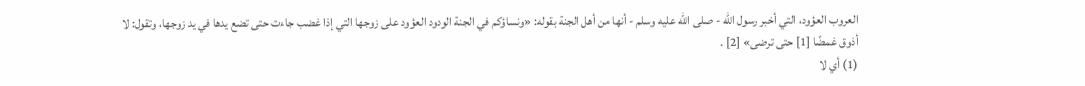العروب العؤود، التي أخبر رسول الله - صلى الله عليه وسلم - أنها من أهل الجنة بقوله: «ونساؤكم في الجنة الودود العؤود على زوجها التي إذا غضب جاءت حتى تضع يدها في يد زوجها، وتقول: لا أذوق غمضًا [1] حتى ترضى» [2] .
(1) أي لا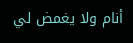أنام ولا يغمض لي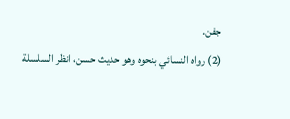جفن.
(2) رواه النسائي بنحوه وهو حديث حسن، انظر السلسلة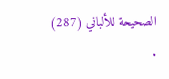الصحيحة للألباني (287) .